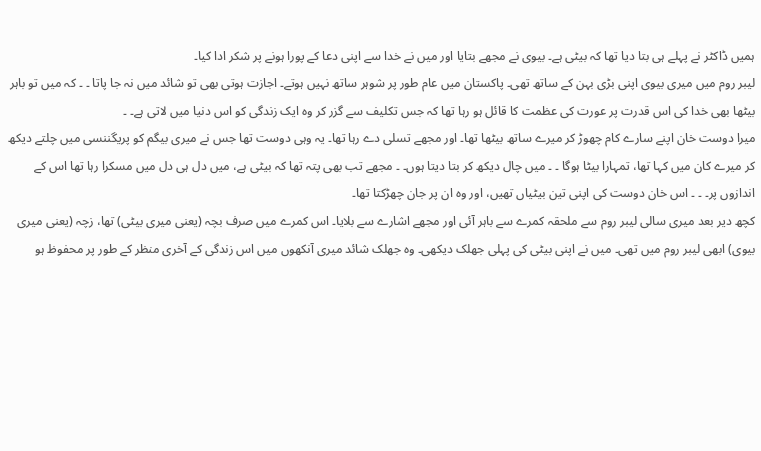ہمیں ڈاکٹر نے پہلے ہی بتا دیا تھا کہ بیٹی ہے۔ بیوی نے مجھے بتایا اور میں نے خدا سے اپنی دعا کے پورا ہونے پر شکر ادا کیا۔
لیبر روم میں میری بیوی اپنی بڑی بہن کے ساتھ تھی۔ پاکستان میں عام طور پر شوہر ساتھ نہیں ہوتے۔ اجازت ہوتی بھی تو شائد میں نہ جا پاتا ۔ ۔ کہ میں تو باہر بیٹھا بھی خدا کی اس قدرت پر عورت کی عظمت کا قائل ہو رہا تھا کہ جس تکلیف سے گزر کر وہ ایک زندگی کو اس دنیا میں لاتی ہے۔ ۔
میرا دوست خان اپنے سارے کام چھوڑ کر میرے ساتھ بیٹھا تھا۔ اور مجھے تسلی دے رہا تھا۔ یہ وہی دوست تھا جس نے میری بیگم کو پریگننسی میں چلتے دیکھ کر میرے کان میں کہا تھا، تمہارا بیٹا ہوگا ۔ ۔ میں چال دیکھ کر بتا دیتا ہوں۔ ۔ مجھے تب بھی پتہ تھا کہ بیٹی ہے، میں دل ہی دل میں مسکرا رہا تھا اس کے اندازوں پر۔ ۔ ۔ اس خان دوست کی اپنی تین بیٹیاں تھیں، اور وہ ان پر جان چھڑکتا تھا۔
کچھ دیر بعد میری سالی لیبر روم سے ملحقہ کمرے سے باہر آئی اور مجھے اشارے سے بلایا۔ اس کمرے میں صرف بچہ (یعنی میری بیٹی) تھا، زچہ (یعنی میری بیوی) ابھی لیبر روم میں تھی۔ میں نے اپنی بیٹی کی پہلی جھلک دیکھی۔ وہ جھلک شائد میری آنکھوں میں اس زندگی کے آخری منظر کے طور پر محفوظ ہو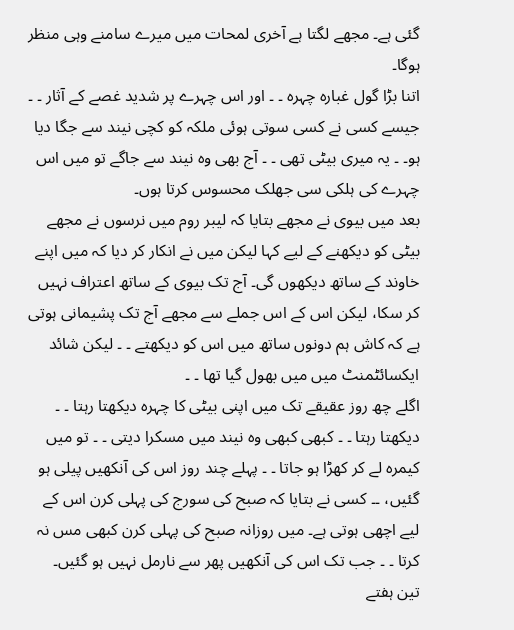گئی ہے۔ مجھے لگتا ہے آخری لمحات میں میرے سامنے وہی منظر ہوگا۔
اتنا بڑا گول غبارہ چہرہ ۔ ۔ اور اس چہرے پر شدید غصے کے آثار ۔ ۔ جیسے کسی نے کسی سوتی ہوئی ملکہ کو کچی نیند سے جگا دیا ہو۔ ۔ یہ میری بیٹی تھی ۔ ۔ آج بھی وہ نیند سے جاگے تو میں اس چہرے کی ہلکی سی جھلک محسوس کرتا ہوں۔
بعد میں بیوی نے مجھے بتایا کہ لیبر روم میں نرسوں نے مجھے بیٹی کو دیکھنے کے لیے کہا لیکن میں نے انکار کر دیا کہ میں اپنے خاوند کے ساتھ دیکھوں گی۔ آج تک بیوی کے ساتھ اعتراف نہیں کر سکا، لیکن اس کے اس جملے سے مجھے آج تک پشیمانی ہوتی ہے کہ کاش ہم دونوں ساتھ میں اس کو دیکھتے ۔ ۔ لیکن شائد ایکسائٹمنٹ میں میں بھول گیا تھا ۔ ۔
اگلے چھ روز عقیقے تک میں اپنی بیٹی کا چہرہ دیکھتا رہتا ۔ ۔ دیکھتا رہتا ۔ ۔ کبھی کبھی وہ نیند میں مسکرا دیتی ۔ ۔ تو میں کیمرہ لے کر کھڑا ہو جاتا ۔ ۔ پہلے چند روز اس کی آنکھیں پیلی ہو گئیں، ۔۔ کسی نے بتایا کہ صبح کی سورج کی پہلی کرن اس کے لیے اچھی ہوتی ہے۔ میں روزانہ صبح کی پہلی کرن کبھی مس نہ کرتا ۔ ۔ جب تک اس کی آنکھیں پھر سے نارمل نہیں ہو گئیں۔
تین ہفتے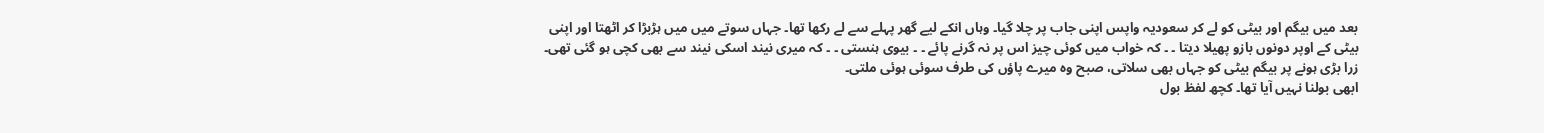بعد میں بیگم اور بیٹی کو لے کر سعودیہ واپس اپنی جاب پر چلا گیا۔ وہاں انکے لیے گھر پہلے سے لے رکھا تھا۔ جہاں سوتے میں میں ہڑبڑا کر اٹھتا اور اپنی بیٹی کے اوپر دونوں بازو پھیلا دیتا ۔ ۔ کہ خواب میں کوئی چیز اس پر نہ گرنے پائے ۔ ۔ بیوی ہنستی ۔ ۔ کہ میری نیند اسکی نیند سے بھی کچی ہو گئی تھی۔
زرا بڑی ہونے پر بیگم بیٹی کو جہاں بھی سلاتی، صبح وہ میرے پاؤں کی طرف سوئی ہوئی ملتی۔
ابھی بولنا نہیں آیا تھا۔ کچھ لفظ بول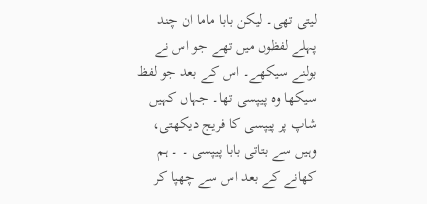لیتی تھی۔ لیکن بابا ماما ان چند پہلے لفظوں میں تھے جو اس نے بولنے سیکھے۔ اس کے بعد جو لفظ سیکھا وہ پیپسی تھا۔ جہاں کہیں شاپ پر پیپسی کا فریج دیکھتی، وہیں سے بتاتی بابا پیپسی ۔ ۔ ہم کھانے کے بعد اس سے چھپا کر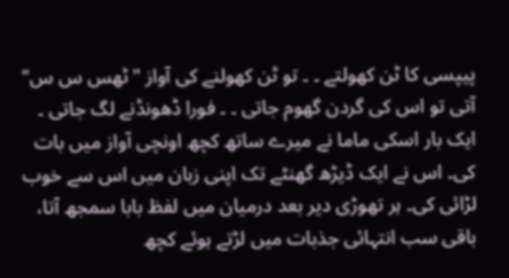پیپسی کا ٹن کھولتے ۔ ۔ تو ٹن کھولنے کی آواز "ٹھس س س" آتی تو اس کی گردن گھوم جاتی ۔ ۔ فورا ڈھونڈنے لگ جاتی ۔
ایک بار اسکی ماما نے میرے ساتھ کچھ اونچی آواز میں بات کی۔ اس نے ایک ڈیڑھ گھنٹے تک اپنی زبان میں اس سے خوب لڑائی کی۔ ہر تھوڑی دیر بعد درمیان میں لفظ بابا سمجھ آتا، باقی سب انتہائی جذبات میں لڑتے ہوئے کچھ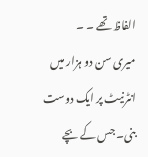الفاظ تھے ۔ ۔
میری سن دو ہزار میں انٹرنیٹ پر ایک دوست بنی۔ جس کے بچے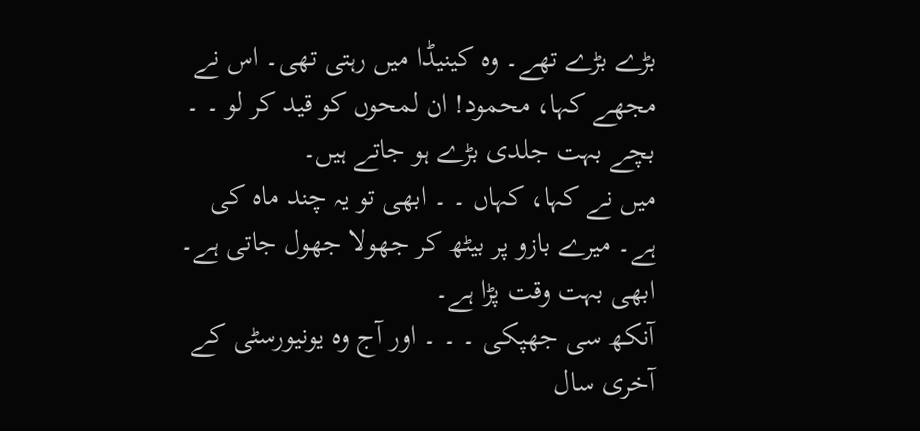بڑے بڑے تھے۔ وہ کینیڈا میں رہتی تھی۔ اس نے مجھے کہا، محمود! ان لمحوں کو قید کر لو ۔ ۔ بچے بہت جلدی بڑے ہو جاتے ہیں۔
میں نے کہا، کہاں ۔ ۔ ابھی تو یہ چند ماہ کی ہے۔ میرے بازو پر بیٹھ کر جھولا جھول جاتی ہے۔ ابھی بہت وقت پڑا ہے۔
آنکھ سی جھپکی ۔ ۔ ۔ اور آج وہ یونیورسٹی کے آخری سال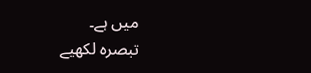میں ہے۔
تبصرہ لکھیے